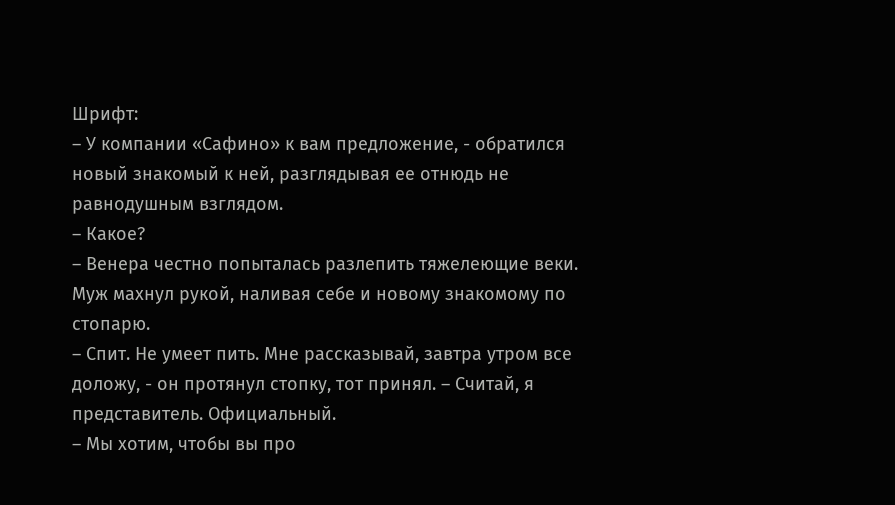Шрифт:
– У компании «Сафино» к вам предложение, - обратился новый знакомый к ней, разглядывая ее отнюдь не равнодушным взглядом.
– Какое?
– Венера честно попыталась разлепить тяжелеющие веки.
Муж махнул рукой, наливая себе и новому знакомому по стопарю.
– Спит. Не умеет пить. Мне рассказывай, завтра утром все доложу, - он протянул стопку, тот принял. – Считай, я представитель. Официальный.
– Мы хотим, чтобы вы про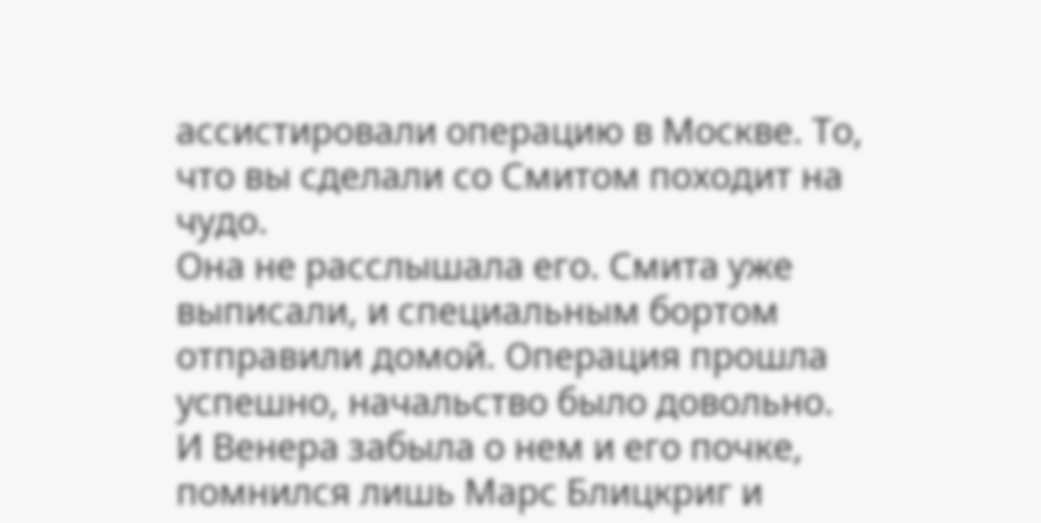ассистировали операцию в Москве. То, что вы сделали со Смитом походит на чудо.
Она не расслышала его. Смита уже выписали, и специальным бортом отправили домой. Операция прошла успешно, начальство было довольно. И Венера забыла о нем и его почке, помнился лишь Марс Блицкриг и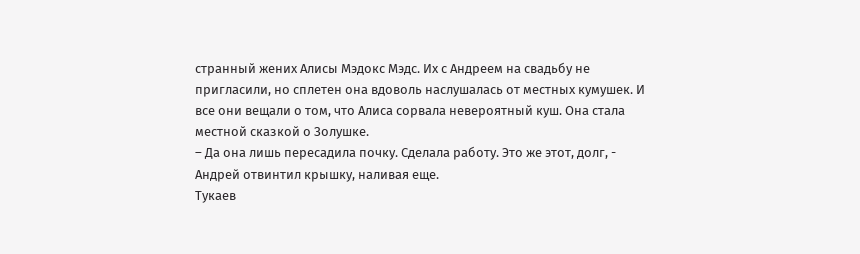странный жених Алисы Мэдокс Мэдс. Их с Андреем на свадьбу не пригласили, но сплетен она вдоволь наслушалась от местных кумушек. И все они вещали о том, что Алиса сорвала невероятный куш. Она стала местной сказкой о Золушке.
– Да она лишь пересадила почку. Сделала работу. Это же этот, долг, - Андрей отвинтил крышку, наливая еще.
Тукаев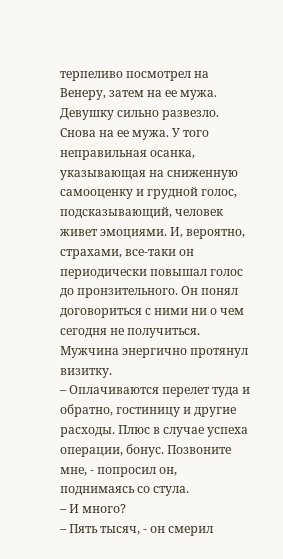терпеливо посмотрел на Венеру, затем на ее мужа. Девушку сильно развезло. Снова на ее мужа. У того неправильная осанка, указывающая на сниженную самооценку и грудной голос, подсказывающий, человек живет эмоциями. И, вероятно, страхами, все-таки он периодически повышал голос до пронзительного. Он понял договориться с ними ни о чем сегодня не получиться. Мужчина энергично протянул визитку.
– Оплачиваются перелет туда и обратно, гостиницу и другие расходы. Плюс в случае успеха операции, бонус. Позвоните мне, - попросил он, поднимаясь со стула.
– И много?
– Пять тысяч, - он смерил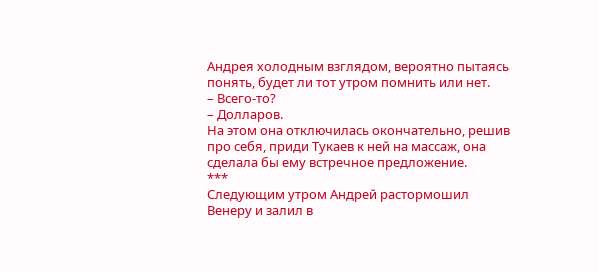Андрея холодным взглядом, вероятно пытаясь понять, будет ли тот утром помнить или нет.
– Всего-то?
– Долларов.
На этом она отключилась окончательно, решив про себя, приди Тукаев к ней на массаж, она сделала бы ему встречное предложение.
***
Следующим утром Андрей растормошил Венеру и залил в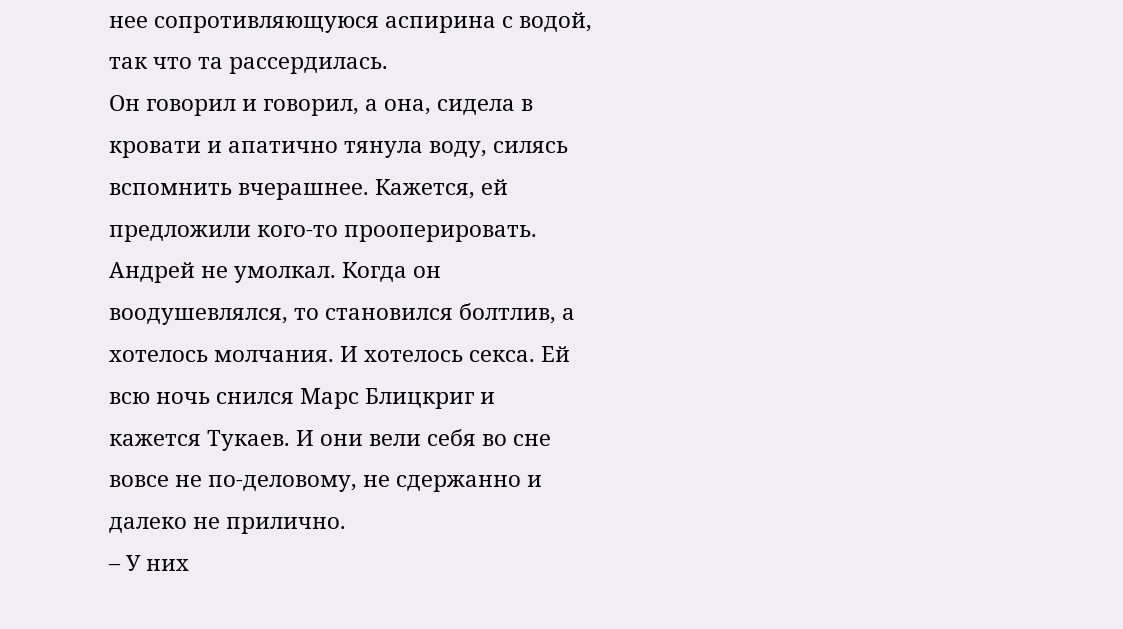нее сопротивляющуюся аспирина с водой, так что та рассердилась.
Он говорил и говорил, а она, сидела в кровати и апатично тянула воду, силясь вспомнить вчерашнее. Кажется, ей предложили кого-то прооперировать. Андрей не умолкал. Когда он воодушевлялся, то становился болтлив, а хотелось молчания. И хотелось секса. Ей всю ночь снился Марс Блицкриг и кажется Тукаев. И они вели себя во сне вовсе не по-деловому, не сдержанно и далеко не прилично.
– У них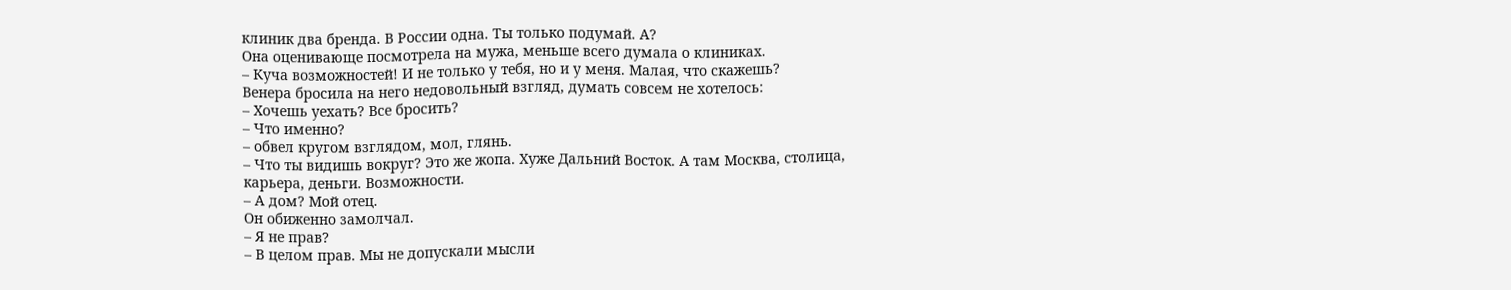клиник два бренда. В России одна. Ты только подумай. А?
Она оценивающе посмотрела на мужа, меньше всего думала о клиниках.
– Куча возможностей! И не только у тебя, но и у меня. Малая, что скажешь?
Венера бросила на него недовольный взгляд, думать совсем не хотелось:
– Хочешь уехать? Все бросить?
– Что именно?
– обвел кругом взглядом, мол, глянь.
– Что ты видишь вокруг? Это же жопа. Хуже Дальний Восток. А там Москва, столица, карьера, деньги. Возможности.
– А дом? Мой отец.
Он обиженно замолчал.
– Я не прав?
– В целом прав. Мы не допускали мысли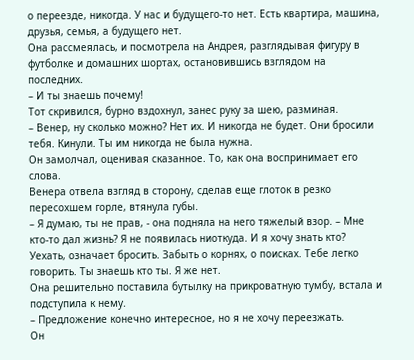о переезде, никогда. У нас и будущего-то нет. Есть квартира, машина, друзья, семья, а будущего нет.
Она рассмеялась, и посмотрела на Андрея, разглядывая фигуру в футболке и домашних шортах, остановившись взглядом на последних.
– И ты знаешь почему!
Тот скривился, бурно вздохнул, занес руку за шею, разминая.
– Венер, ну сколько можно? Нет их. И никогда не будет. Они бросили тебя. Кинули. Ты им никогда не была нужна.
Он замолчал, оценивая сказанное. То, как она воспринимает его слова.
Венера отвела взгляд в сторону, сделав еще глоток в резко пересохшем горле, втянула губы.
– Я думаю, ты не прав, - она подняла на него тяжелый взор. – Мне кто-то дал жизнь? Я не появилась ниоткуда. И я хочу знать кто? Уехать, означает бросить. Забыть о корнях, о поисках. Тебе легко говорить. Ты знаешь кто ты. Я же нет.
Она решительно поставила бутылку на прикроватную тумбу, встала и подступила к нему.
– Предложение конечно интересное, но я не хочу переезжать.
Он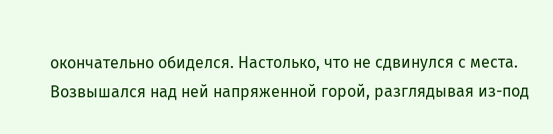окончательно обиделся. Настолько, что не сдвинулся с места. Возвышался над ней напряженной горой, разглядывая из-под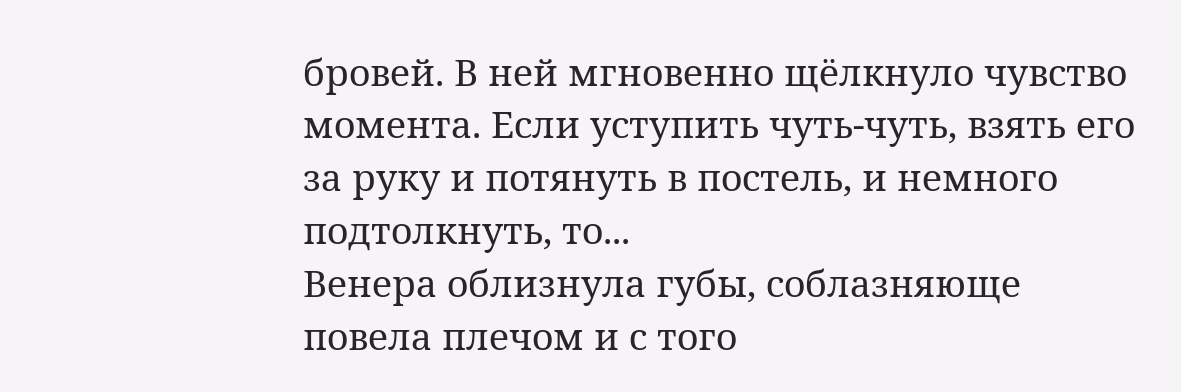бровей. В ней мгновенно щёлкнуло чувство момента. Если уступить чуть-чуть, взять его за руку и потянуть в постель, и немного подтолкнуть, то...
Венера облизнула губы, соблазняюще повела плечом и с того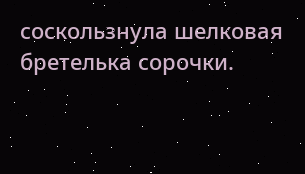соскользнула шелковая бретелька сорочки.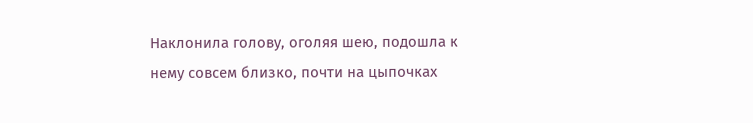Наклонила голову, оголяя шею, подошла к нему совсем близко, почти на цыпочках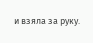и взяла за руку.